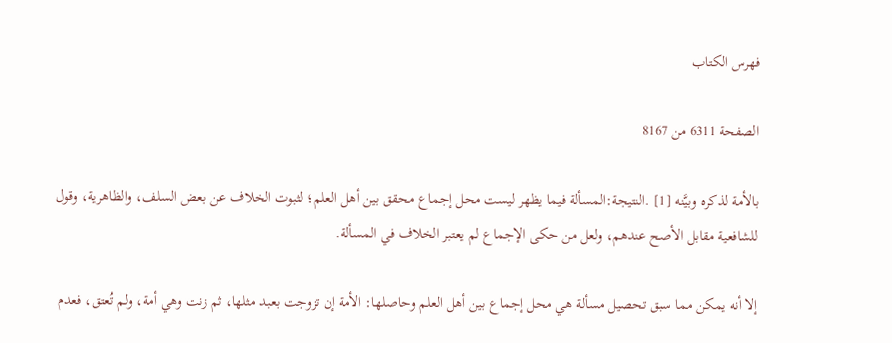فهرس الكتاب

الصفحة 6311 من 8167

بالأمة لذكره وبيَّنه [1] .النتيجة:المسألة فيما يظهر ليست محل إجماع محقق بين أهل العلم؛ لثبوت الخلاف عن بعض السلف، والظاهرية، وقول للشافعية مقابل الأصح عندهم، ولعل من حكى الإجماع لم يعتبر الخلاف في المسألة.

إلا أنه يمكن مما سبق تحصيل مسألة هي محل إجماع بين أهل العلم وحاصلها: الأمة إن تزوجت بعبد مثلها، ثم زنت وهي أمة، ولم تُعتق، فعدم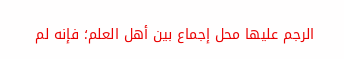الرجم عليها محل إجماع بين أهل العلم؛ فإنه لم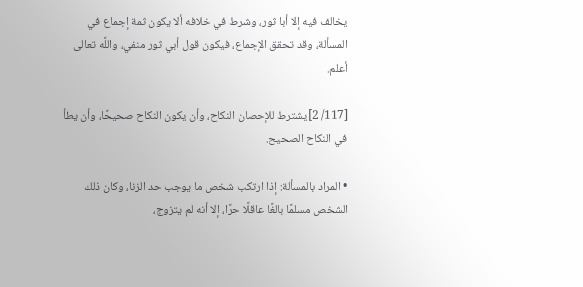يخالف فيه إلا أبا ثور، وشرط في خلافه ألا يكون ثمة إجماع في المسألة، وقد تحقق الإجماع، فيكون قول أبي ثور منفي، واللَّه تعالى أعلم.

[117/ 2]يشترط للإحصان النكاح، وأن يكون النكاح صحيحًا، وأن يطأ في النكاح الصحيح.

• المراد بالمسألة: إذا ارتكب شخص ما يوجب حد الزنا، وكان ذلك الشخص مسلمًا بالغًا عاقلًا حرًا، إلا أنه لم يتزوج،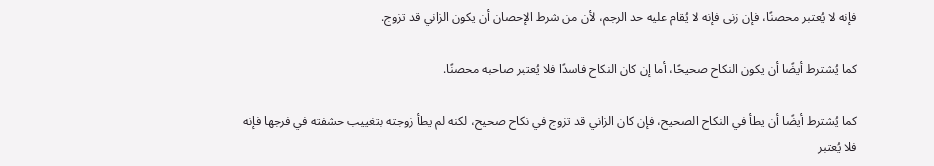فإنه لا يُعتبر محصنًا، فإن زنى فإنه لا يُقام عليه حد الرجم، لأن من شرط الإحصان أن يكون الزاني قد تزوج.

كما يُشترط أيضًا أن يكون النكاح صحيحًا، أما إن كان النكاح فاسدًا فلا يُعتبر صاحبه محصنًا.

كما يُشترط أيضًا أن يطأ في النكاح الصحيح، فإن كان الزاني قد تزوج في نكاح صحيح، لكنه لم يطأ زوجته بتغييب حشفته في فرجها فإنه فلا يُعتبر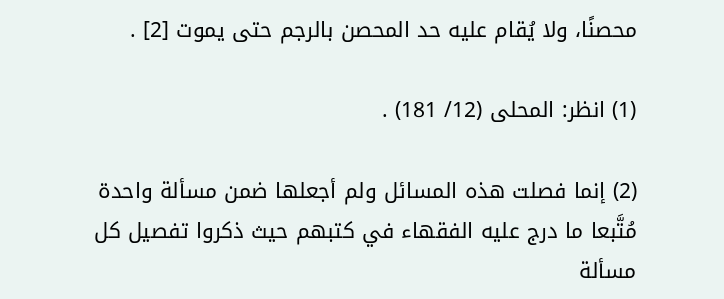محصنًا، ولا يُقام عليه حد المحصن بالرجم حتى يموت [2] .

(1) انظر: المحلى (12/ 181) .

(2) إنما فصلت هذه المسائل ولم أجعلها ضمن مسألة واحدة مُتَّبعا ما درج عليه الفقهاء في كتبهم حيث ذكروا تفصيل كل مسألة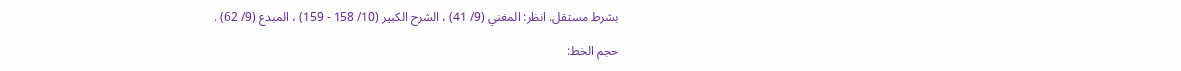بشرط مستقل. انظر: المغني (9/ 41) ، الشرح الكبير (10/ 158 - 159) ، المبدع (9/ 62) .

حجم الخط: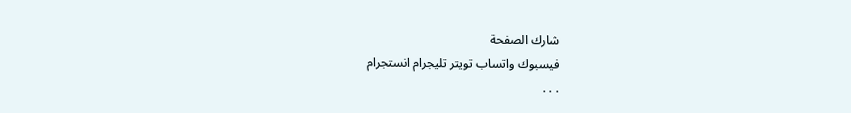شارك الصفحة
فيسبوك واتساب تويتر تليجرام انستجرام
. . .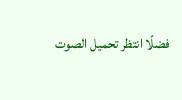فضلًا انتظر تحميل الصوت